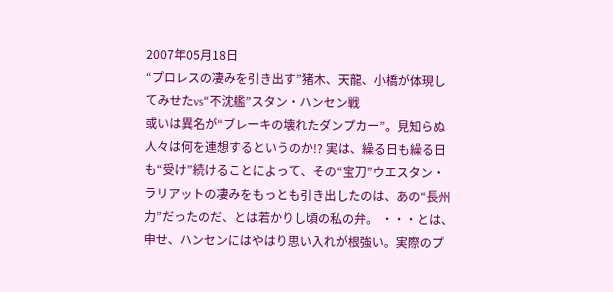2007年05月18日
“プロレスの凄みを引き出す”猪木、天龍、小橋が体現してみせたvs“不沈艦”スタン・ハンセン戦
或いは異名が“ブレーキの壊れたダンプカー”。見知らぬ人々は何を連想するというのか!? 実は、繰る日も繰る日も“受け”続けることによって、その“宝刀”ウエスタン・ラリアットの凄みをもっとも引き出したのは、あの“長州力”だったのだ、とは若かりし頃の私の弁。 ・・・とは、申せ、ハンセンにはやはり思い入れが根強い。実際のプ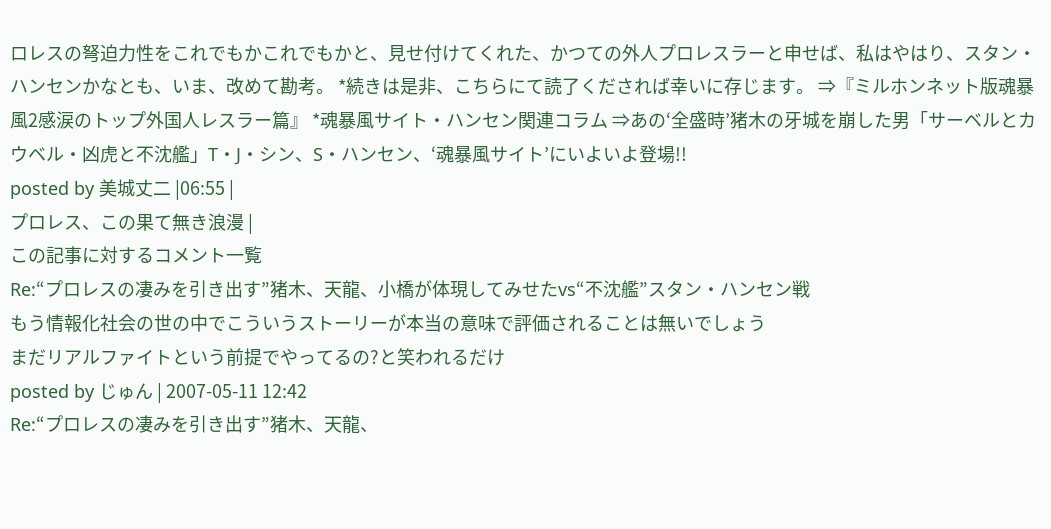ロレスの弩迫力性をこれでもかこれでもかと、見せ付けてくれた、かつての外人プロレスラーと申せば、私はやはり、スタン・ハンセンかなとも、いま、改めて勘考。 *続きは是非、こちらにて読了くだされば幸いに存じます。 ⇒『ミルホンネット版魂暴風2感涙のトップ外国人レスラー篇』 *魂暴風サイト・ハンセン関連コラム ⇒あの‘全盛時’猪木の牙城を崩した男「サーベルとカウベル・凶虎と不沈艦」T・J・シン、S・ハンセン、‘魂暴風サイト’にいよいよ登場!!
posted by 美城丈二 |06:55 |
プロレス、この果て無き浪漫 |
この記事に対するコメント一覧
Re:“プロレスの凄みを引き出す”猪木、天龍、小橋が体現してみせたvs“不沈艦”スタン・ハンセン戦
もう情報化社会の世の中でこういうストーリーが本当の意味で評価されることは無いでしょう
まだリアルファイトという前提でやってるの?と笑われるだけ
posted by じゅん | 2007-05-11 12:42
Re:“プロレスの凄みを引き出す”猪木、天龍、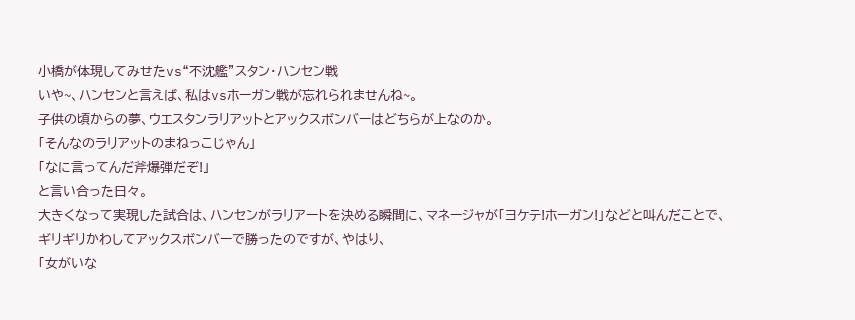小橋が体現してみせたvs“不沈艦”スタン・ハンセン戦
いや~、ハンセンと言えば、私はvsホーガン戦が忘れられませんね~。
子供の頃からの夢、ウエスタンラリアットとアックスボンバーはどちらが上なのか。
「そんなのラリアットのまねっこじゃん」
「なに言ってんだ斧爆弾だぞ!」
と言い合った日々。
大きくなって実現した試合は、ハンセンがラリアートを決める瞬間に、マネージャが「ヨケテ!ホーガン!」などと叫んだことで、ギリギリかわしてアックスボンバーで勝ったのですが、やはり、
「女がいな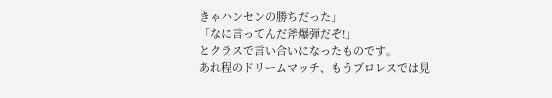きゃハンセンの勝ちだった」
「なに言ってんだ斧爆弾だぞ!」
とクラスで言い合いになったものです。
あれ程のドリームマッチ、もうプロレスでは見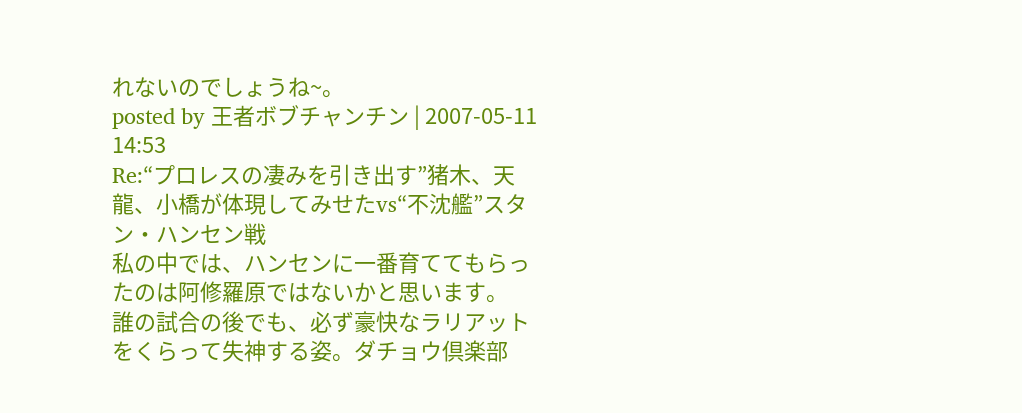れないのでしょうね~。
posted by 王者ボブチャンチン | 2007-05-11 14:53
Re:“プロレスの凄みを引き出す”猪木、天龍、小橋が体現してみせたvs“不沈艦”スタン・ハンセン戦
私の中では、ハンセンに一番育ててもらったのは阿修羅原ではないかと思います。
誰の試合の後でも、必ず豪快なラリアットをくらって失神する姿。ダチョウ倶楽部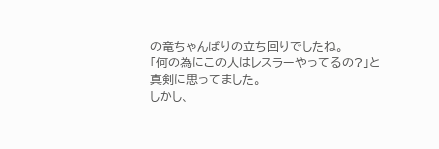の竜ちゃんばりの立ち回りでしたね。
「何の為にこの人はレスラーやってるの?」と真剣に思ってました。
しかし、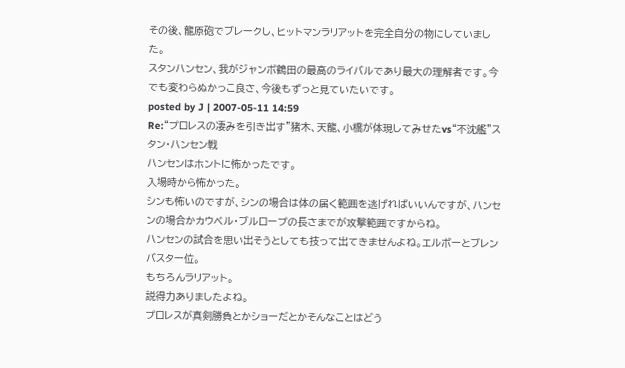その後、龍原砲でブレークし、ヒットマンラリアットを完全自分の物にしていました。
スタンハンセン、我がジャンボ鶴田の最高のライバルであり最大の理解者です。今でも変わらぬかっこ良さ、今後もずっと見ていたいです。
posted by J | 2007-05-11 14:59
Re:“プロレスの凄みを引き出す”猪木、天龍、小橋が体現してみせたvs“不沈艦”スタン・ハンセン戦
ハンセンはホントに怖かったです。
入場時から怖かった。
シンも怖いのですが、シンの場合は体の届く範囲を逃げればいいんですが、ハンセンの場合かカウベル・ブルロープの長さまでが攻撃範囲ですからね。
ハンセンの試合を思い出そうとしても技って出てきませんよね。エルボーとブレンバスター位。
もちろんラリアット。
説得力ありましたよね。
プロレスが真剣勝負とかショーだとかそんなことはどう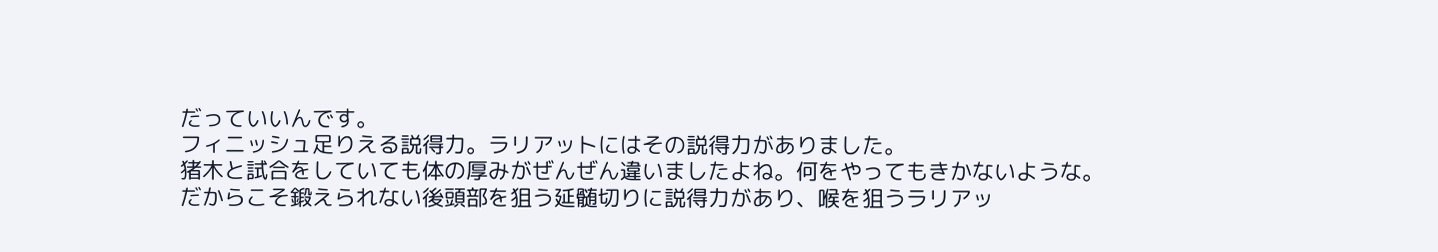だっていいんです。
フィニッシュ足りえる説得力。ラリアットにはその説得力がありました。
猪木と試合をしていても体の厚みがぜんぜん違いましたよね。何をやってもきかないような。
だからこそ鍛えられない後頭部を狙う延髄切りに説得力があり、喉を狙うラリアッ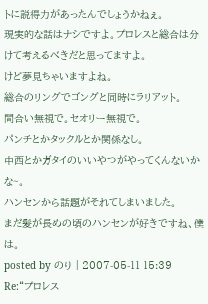トに説得力があったんでしょうかねぇ。
現実的な話はナシですよ。プロレスと総合は分けて考えるべきだと思ってますよ。
けど夢見ちゃいますよね。
総合のリングでゴングと同時にラリアット。
間合い無視で。セオリー無視で。
パンチとかタックルとか関係なし。
中西とかガタイのいいやつがやってくんないかな~。
ハンセンから話題がそれてしまいました。
まだ髪が長めの頃のハンセンが好きですね、僕は。
posted by のり | 2007-05-11 15:39
Re:“プロレス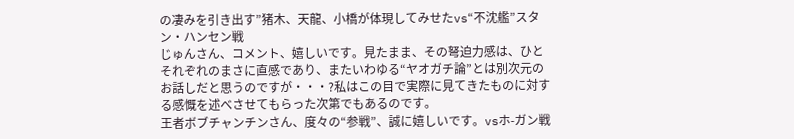の凄みを引き出す”猪木、天龍、小橋が体現してみせたvs“不沈艦”スタン・ハンセン戦
じゅんさん、コメント、嬉しいです。見たまま、その弩迫力感は、ひとそれぞれのまさに直感であり、またいわゆる“ヤオガチ論”とは別次元のお話しだと思うのですが・・・?私はこの目で実際に見てきたものに対する感慨を述べさせてもらった次第でもあるのです。
王者ボブチャンチンさん、度々の“参戦”、誠に嬉しいです。vsホ-ガン戦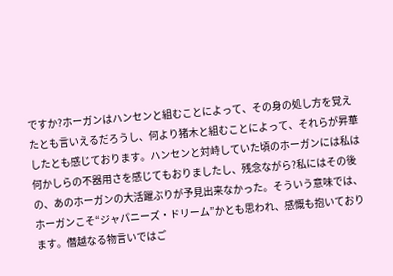ですか?ホーガンはハンセンと組むことによって、その身の処し方を覚えたとも言いえるだろうし、何より猪木と組むことによって、それらが昇華したとも感じております。ハンセンと対峙していた頃のホーガンには私は何かしらの不器用さを感じてもおりましたし、残念ながら?私にはその後の、あのホーガンの大活躍ぶりが予見出来なかった。そういう意味では、ホーガンこそ“ジャパニーズ・ドリーム”かとも思われ、感慨も抱いております。僭越なる物言いではご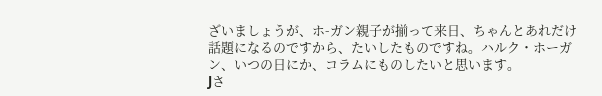ざいましょうが、ホ-ガン親子が揃って来日、ちゃんとあれだけ話題になるのですから、たいしたものですね。ハルク・ホーガン、いつの日にか、コラムにものしたいと思います。
Jさ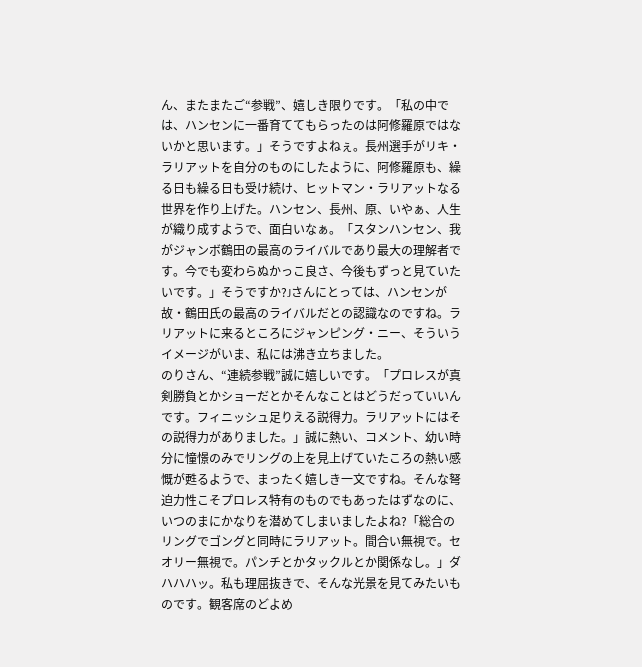ん、またまたご“参戦”、嬉しき限りです。「私の中では、ハンセンに一番育ててもらったのは阿修羅原ではないかと思います。」そうですよねぇ。長州選手がリキ・ラリアットを自分のものにしたように、阿修羅原も、繰る日も繰る日も受け続け、ヒットマン・ラリアットなる世界を作り上げた。ハンセン、長州、原、いやぁ、人生が織り成すようで、面白いなぁ。「スタンハンセン、我がジャンボ鶴田の最高のライバルであり最大の理解者です。今でも変わらぬかっこ良さ、今後もずっと見ていたいです。」そうですか?Jさんにとっては、ハンセンが故・鶴田氏の最高のライバルだとの認識なのですね。ラリアットに来るところにジャンピング・ニー、そういうイメージがいま、私には沸き立ちました。
のりさん、“連続参戦”誠に嬉しいです。「プロレスが真剣勝負とかショーだとかそんなことはどうだっていいんです。フィニッシュ足りえる説得力。ラリアットにはその説得力がありました。」誠に熱い、コメント、幼い時分に憧憬のみでリングの上を見上げていたころの熱い感慨が甦るようで、まったく嬉しき一文ですね。そんな弩迫力性こそプロレス特有のものでもあったはずなのに、いつのまにかなりを潜めてしまいましたよね?「総合のリングでゴングと同時にラリアット。間合い無視で。セオリー無視で。パンチとかタックルとか関係なし。」ダハハハッ。私も理屈抜きで、そんな光景を見てみたいものです。観客席のどよめ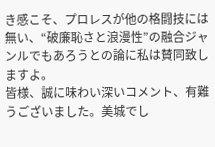き感こそ、プロレスが他の格闘技には無い、“破廉恥さと浪漫性”の融合ジャンルでもあろうとの論に私は賛同致しますよ。
皆様、誠に味わい深いコメント、有難うございました。美城でし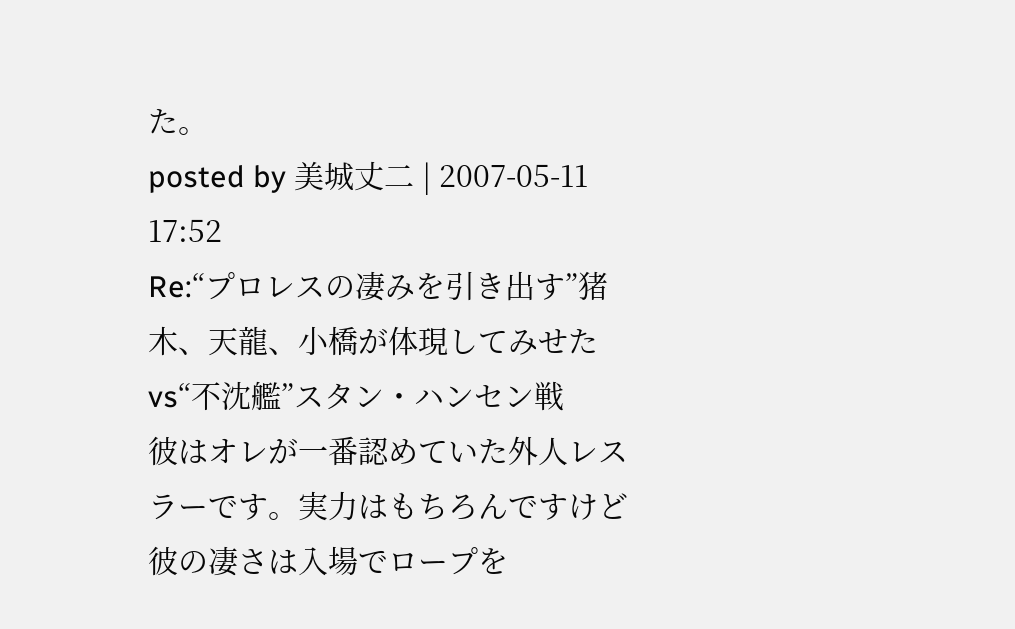た。
posted by 美城丈二 | 2007-05-11 17:52
Re:“プロレスの凄みを引き出す”猪木、天龍、小橋が体現してみせたvs“不沈艦”スタン・ハンセン戦
彼はオレが一番認めていた外人レスラーです。実力はもちろんですけど彼の凄さは入場でロープを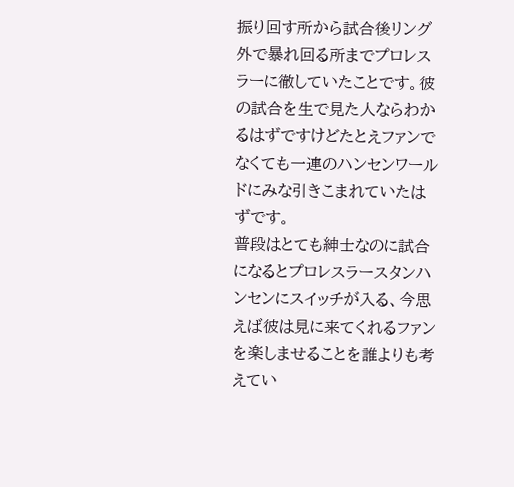振り回す所から試合後リング外で暴れ回る所までプロレスラーに徹していたことです。彼の試合を生で見た人ならわかるはずですけどたとえファンでなくても一連のハンセンワールドにみな引きこまれていたはずです。
普段はとても紳士なのに試合になるとプロレスラースタンハンセンにスイッチが入る、今思えば彼は見に来てくれるファンを楽しませることを誰よりも考えてい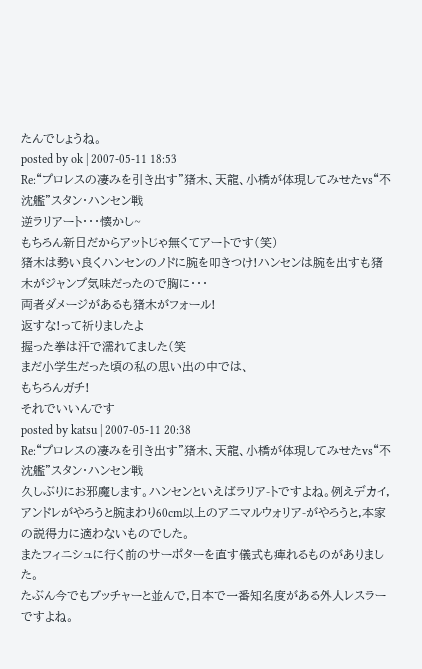たんでしょうね。
posted by ok | 2007-05-11 18:53
Re:“プロレスの凄みを引き出す”猪木、天龍、小橋が体現してみせたvs“不沈艦”スタン・ハンセン戦
逆ラリアート・・・懐かし~
もちろん新日だからアットじゃ無くてアートです(笑)
猪木は勢い良くハンセンのノドに腕を叩きつけ!ハンセンは腕を出すも猪木がジャンプ気味だったので胸に・・・
両者ダメージがあるも猪木がフォール!
返すな!って祈りましたよ
握った拳は汗で濡れてました(笑
まだ小学生だった頃の私の思い出の中では、
もちろんガチ!
それでいいんです
posted by katsu | 2007-05-11 20:38
Re:“プロレスの凄みを引き出す”猪木、天龍、小橋が体現してみせたvs“不沈艦”スタン・ハンセン戦
久しぶりにお邪魔します。ハンセンといえばラリア-トですよね。例えデカイ,アンドレがやろうと腕まわり60cm以上のアニマルウォリア-がやろうと,本家の説得力に適わないものでした。
またフィニシュに行く前のサーポターを直す儀式も痺れるものがありました。
たぶん今でもブッチャーと並んで,日本で一番知名度がある外人レスラーですよね。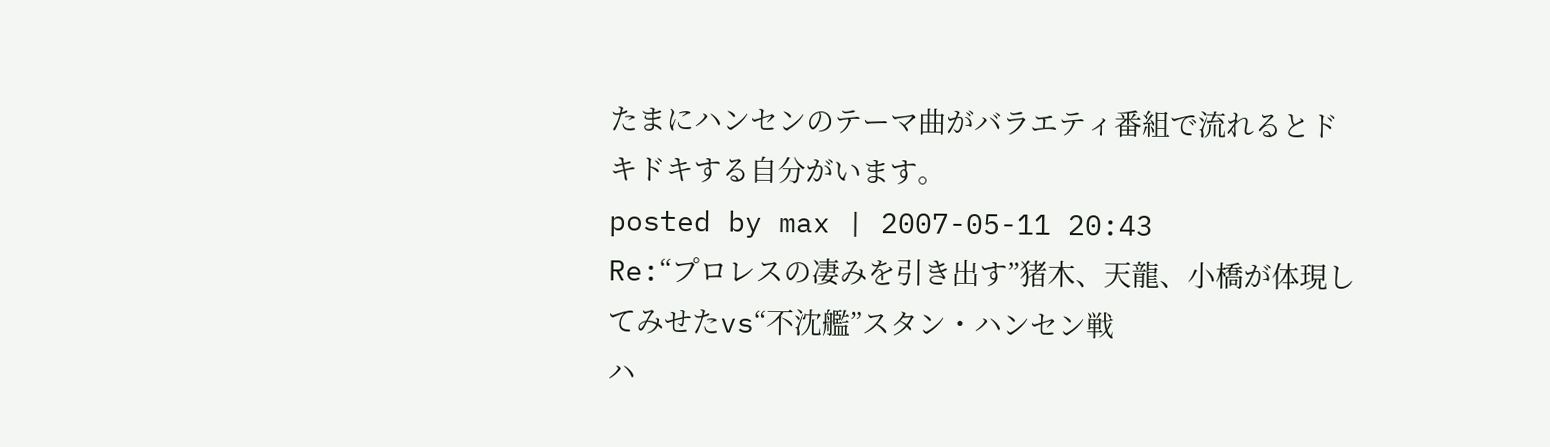たまにハンセンのテーマ曲がバラエティ番組で流れるとドキドキする自分がいます。
posted by max | 2007-05-11 20:43
Re:“プロレスの凄みを引き出す”猪木、天龍、小橋が体現してみせたvs“不沈艦”スタン・ハンセン戦
ハ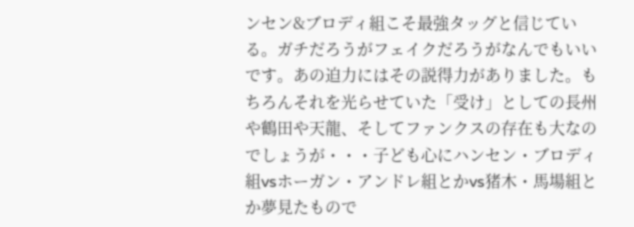ンセン&ブロディ組こそ最強タッグと信じている。ガチだろうがフェイクだろうがなんでもいいです。あの迫力にはその説得力がありました。もちろんそれを光らせていた「受け」としての長州や鶴田や天龍、そしてファンクスの存在も大なのでしょうが・・・子ども心にハンセン・ブロディ組vsホーガン・アンドレ組とかvs猪木・馬場組とか夢見たもので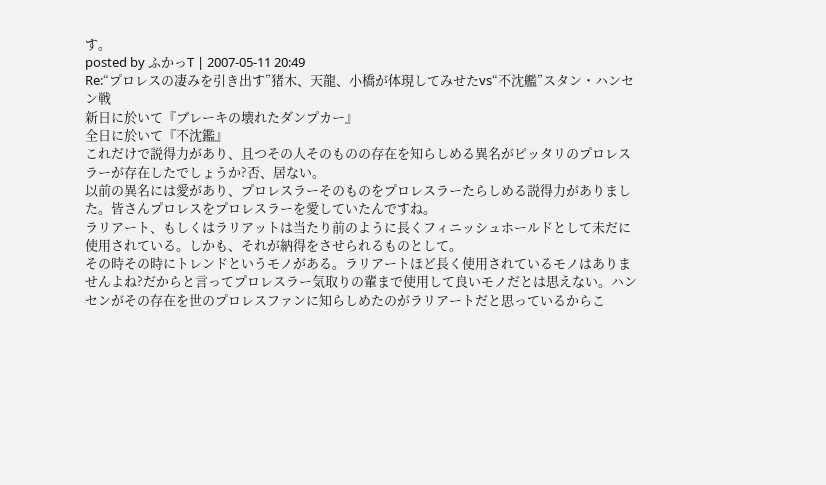す。
posted by ふかっT | 2007-05-11 20:49
Re:“プロレスの凄みを引き出す”猪木、天龍、小橋が体現してみせたvs“不沈艦”スタン・ハンセン戦
新日に於いて『ブレーキの壊れたダンプカー』
全日に於いて『不沈鑑』
これだけで説得力があり、且つその人そのものの存在を知らしめる異名がピッタリのプロレスラーが存在したでしょうか?否、居ない。
以前の異名には愛があり、プロレスラーそのものをプロレスラーたらしめる説得力がありました。皆さんプロレスをプロレスラーを愛していたんですね。
ラリアート、もしくはラリアットは当たり前のように長くフィニッシュホールドとして未だに使用されている。しかも、それが納得をさせられるものとして。
その時その時にトレンドというモノがある。ラリアートほど長く使用されているモノはありませんよね?だからと言ってプロレスラー気取りの輩まで使用して良いモノだとは思えない。ハンセンがその存在を世のプロレスファンに知らしめたのがラリアートだと思っているからこ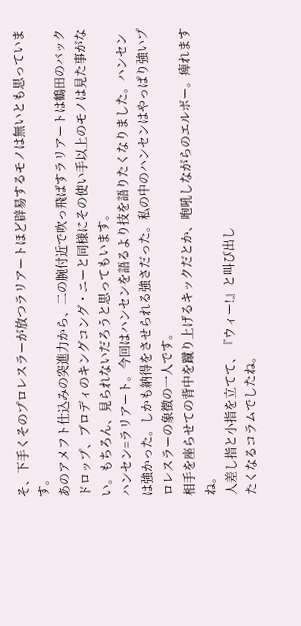そ、下手くそのプロレスラーが放つラリアートほど辟易するモノは無いとも思っています。
あのアメフト仕込みの突進力から、二の腕付近で吹っ飛ばすラリアートは鶴田のバックドロップ、ブロディのキングコング・ニーと同様にその使い手以上のモノは見た事がない。もちろん、見られないだろうと思ってもいます。
ハンセン=ラリアート。今回はハンセンを語るより技を語りたくなりました。ハンセンは強かった。しかも納得をさせられる強さだった。私の中のハンセンはやっぱり強いプロレスラーの象徴の一人です。
相手を座らせての背中を蹴り上げるキックだとか、咆吼しながらのエルボー。痺れますね。
人差し指と小指を立てて、『ウィー!』と叫び出し
たくなるコラムでしたね。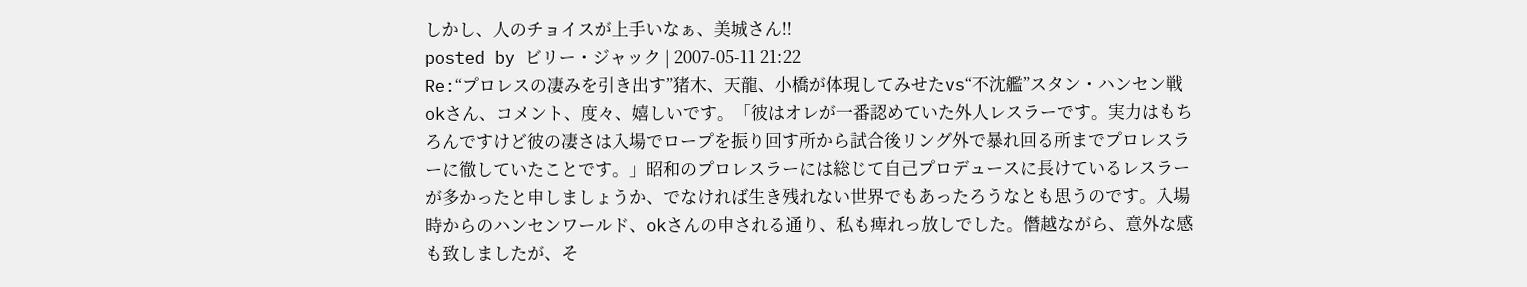しかし、人のチョイスが上手いなぁ、美城さん!!
posted by ビリー・ジャック | 2007-05-11 21:22
Re:“プロレスの凄みを引き出す”猪木、天龍、小橋が体現してみせたvs“不沈艦”スタン・ハンセン戦
okさん、コメント、度々、嬉しいです。「彼はオレが一番認めていた外人レスラーです。実力はもちろんですけど彼の凄さは入場でロープを振り回す所から試合後リング外で暴れ回る所までプロレスラーに徹していたことです。」昭和のプロレスラーには総じて自己プロデュースに長けているレスラーが多かったと申しましょうか、でなければ生き残れない世界でもあったろうなとも思うのです。入場時からのハンセンワールド、okさんの申される通り、私も痺れっ放しでした。僭越ながら、意外な感も致しましたが、そ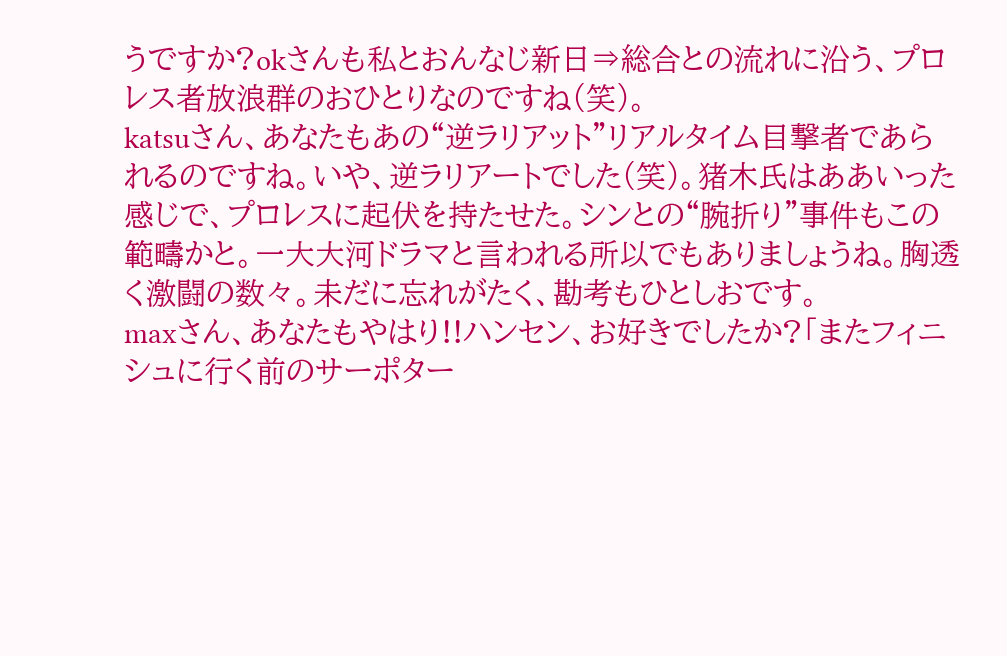うですか?okさんも私とおんなじ新日⇒総合との流れに沿う、プロレス者放浪群のおひとりなのですね(笑)。
katsuさん、あなたもあの“逆ラリアット”リアルタイム目撃者であられるのですね。いや、逆ラリアートでした(笑)。猪木氏はああいった感じで、プロレスに起伏を持たせた。シンとの“腕折り”事件もこの範疇かと。一大大河ドラマと言われる所以でもありましょうね。胸透く激闘の数々。未だに忘れがたく、勘考もひとしおです。
maxさん、あなたもやはり!!ハンセン、お好きでしたか?「またフィニシュに行く前のサーポター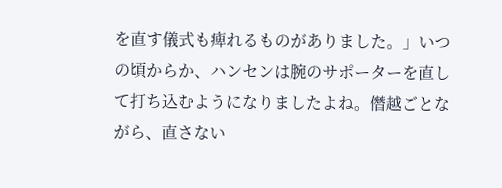を直す儀式も痺れるものがありました。」いつの頃からか、ハンセンは腕のサポーターを直して打ち込むようになりましたよね。僭越ごとながら、直さない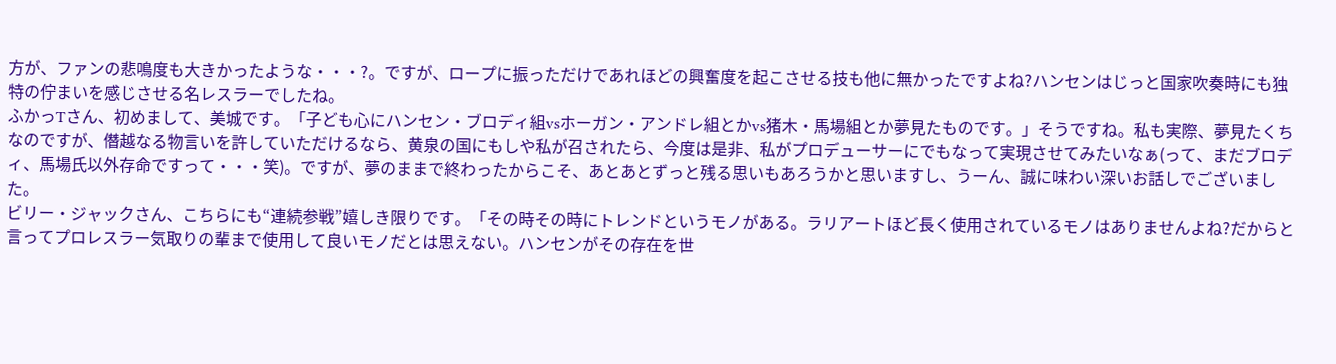方が、ファンの悲鳴度も大きかったような・・・?。ですが、ロープに振っただけであれほどの興奮度を起こさせる技も他に無かったですよね?ハンセンはじっと国家吹奏時にも独特の佇まいを感じさせる名レスラーでしたね。
ふかっTさん、初めまして、美城です。「子ども心にハンセン・ブロディ組vsホーガン・アンドレ組とかvs猪木・馬場組とか夢見たものです。」そうですね。私も実際、夢見たくちなのですが、僭越なる物言いを許していただけるなら、黄泉の国にもしや私が召されたら、今度は是非、私がプロデューサーにでもなって実現させてみたいなぁ(って、まだブロディ、馬場氏以外存命ですって・・・笑)。ですが、夢のままで終わったからこそ、あとあとずっと残る思いもあろうかと思いますし、うーん、誠に味わい深いお話しでございました。
ビリー・ジャックさん、こちらにも“連続参戦”嬉しき限りです。「その時その時にトレンドというモノがある。ラリアートほど長く使用されているモノはありませんよね?だからと言ってプロレスラー気取りの輩まで使用して良いモノだとは思えない。ハンセンがその存在を世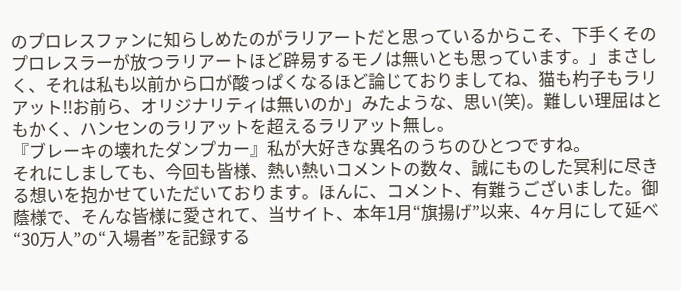のプロレスファンに知らしめたのがラリアートだと思っているからこそ、下手くそのプロレスラーが放つラリアートほど辟易するモノは無いとも思っています。」まさしく、それは私も以前から口が酸っぱくなるほど論じておりましてね、猫も杓子もラリアット!!お前ら、オリジナリティは無いのか」みたような、思い(笑)。難しい理屈はともかく、ハンセンのラリアットを超えるラリアット無し。
『ブレーキの壊れたダンプカー』私が大好きな異名のうちのひとつですね。
それにしましても、今回も皆様、熱い熱いコメントの数々、誠にものした冥利に尽きる想いを抱かせていただいております。ほんに、コメント、有難うございました。御蔭様で、そんな皆様に愛されて、当サイト、本年1月“旗揚げ”以来、4ヶ月にして延べ“30万人”の“入場者”を記録する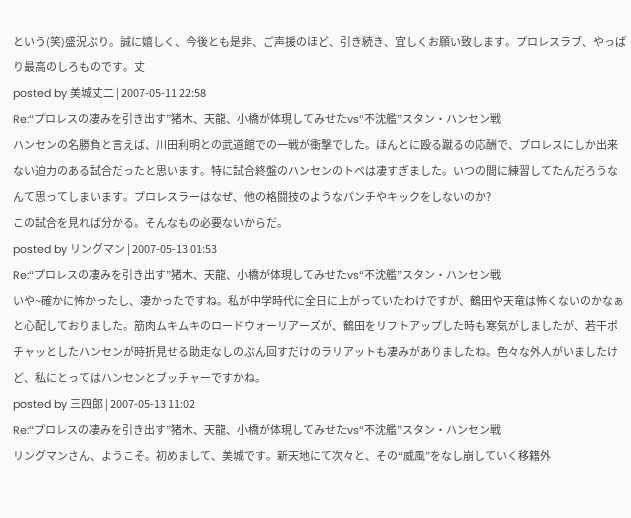という(笑)盛況ぶり。誠に嬉しく、今後とも是非、ご声援のほど、引き続き、宜しくお願い致します。プロレスラブ、やっぱり最高のしろものです。丈
posted by 美城丈二 | 2007-05-11 22:58
Re:“プロレスの凄みを引き出す”猪木、天龍、小橋が体現してみせたvs“不沈艦”スタン・ハンセン戦
ハンセンの名勝負と言えば、川田利明との武道館での一戦が衝撃でした。ほんとに殴る蹴るの応酬で、プロレスにしか出来ない迫力のある試合だったと思います。特に試合終盤のハンセンのトペは凄すぎました。いつの間に練習してたんだろうなんて思ってしまいます。プロレスラーはなぜ、他の格闘技のようなパンチやキックをしないのか?
この試合を見れば分かる。そんなもの必要ないからだ。
posted by リングマン | 2007-05-13 01:53
Re:“プロレスの凄みを引き出す”猪木、天龍、小橋が体現してみせたvs“不沈艦”スタン・ハンセン戦
いや~確かに怖かったし、凄かったですね。私が中学時代に全日に上がっていたわけですが、鶴田や天竜は怖くないのかなぁと心配しておりました。筋肉ムキムキのロードウォーリアーズが、鶴田をリフトアップした時も寒気がしましたが、若干ポチャッとしたハンセンが時折見せる助走なしのぶん回すだけのラリアットも凄みがありましたね。色々な外人がいましたけど、私にとってはハンセンとブッチャーですかね。
posted by 三四郎 | 2007-05-13 11:02
Re:“プロレスの凄みを引き出す”猪木、天龍、小橋が体現してみせたvs“不沈艦”スタン・ハンセン戦
リングマンさん、ようこそ。初めまして、美城です。新天地にて次々と、その“威風”をなし崩していく移籍外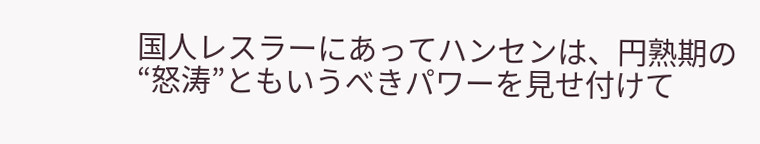国人レスラーにあってハンセンは、円熟期の“怒涛”ともいうべきパワーを見せ付けて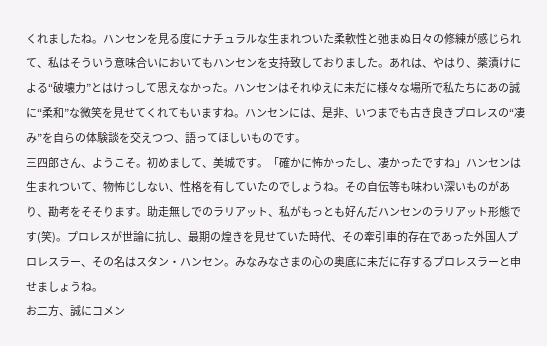くれましたね。ハンセンを見る度にナチュラルな生まれついた柔軟性と弛まぬ日々の修練が感じられて、私はそういう意味合いにおいてもハンセンを支持致しておりました。あれは、やはり、薬漬けによる“破壊力”とはけっして思えなかった。ハンセンはそれゆえに未だに様々な場所で私たちにあの誠に“柔和”な微笑を見せてくれてもいますね。ハンセンには、是非、いつまでも古き良きプロレスの“凄み”を自らの体験談を交えつつ、語ってほしいものです。
三四郎さん、ようこそ。初めまして、美城です。「確かに怖かったし、凄かったですね」ハンセンは生まれついて、物怖じしない、性格を有していたのでしょうね。その自伝等も味わい深いものがあり、勘考をそそります。助走無しでのラリアット、私がもっとも好んだハンセンのラリアット形態です(笑)。プロレスが世論に抗し、最期の煌きを見せていた時代、その牽引車的存在であった外国人プロレスラー、その名はスタン・ハンセン。みなみなさまの心の奥底に未だに存するプロレスラーと申せましょうね。
お二方、誠にコメン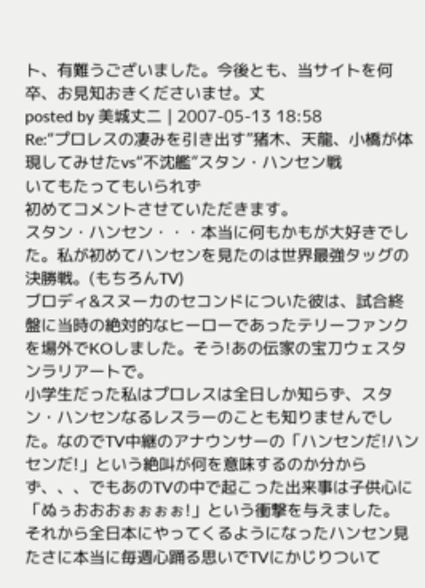ト、有難うございました。今後とも、当サイトを何卒、お見知おきくださいませ。丈
posted by 美城丈二 | 2007-05-13 18:58
Re:“プロレスの凄みを引き出す”猪木、天龍、小橋が体現してみせたvs“不沈艦”スタン・ハンセン戦
いてもたってもいられず
初めてコメントさせていただきます。
スタン・ハンセン・・・本当に何もかもが大好きでした。私が初めてハンセンを見たのは世界最強タッグの決勝戦。(もちろんTV)
ブロディ&スヌーカのセコンドについた彼は、試合終盤に当時の絶対的なヒーローであったテリーファンクを場外でKOしました。そう!あの伝家の宝刀ウェスタンラリアートで。
小学生だった私はプロレスは全日しか知らず、スタン・ハンセンなるレスラーのことも知りませんでした。なのでTV中継のアナウンサーの「ハンセンだ!ハンセンだ!」という絶叫が何を意味するのか分からず、、、でもあのTVの中で起こった出来事は子供心に「ぬぅおおおぉぉぉぉ!」という衝撃を与えました。
それから全日本にやってくるようになったハンセン見たさに本当に毎週心踊る思いでTVにかじりついて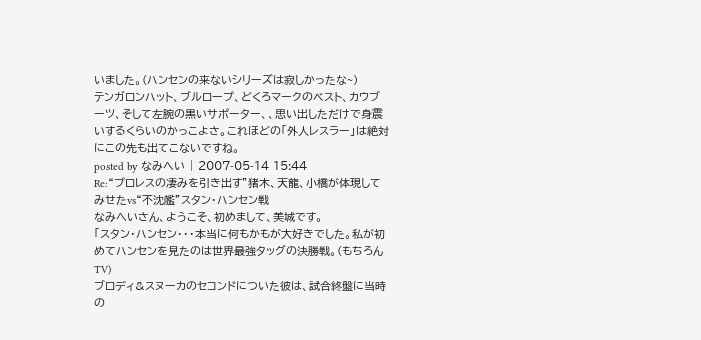いました。(ハンセンの来ないシリーズは寂しかったな~)
テンガロンハット、ブルロープ、どくろマークのベスト、カウブーツ、そして左腕の黒いサポーター、、思い出しただけで身震いするくらいのかっこよさ。これほどの「外人レスラー」は絶対にこの先も出てこないですね。
posted by なみへい | 2007-05-14 15:44
Re:“プロレスの凄みを引き出す”猪木、天龍、小橋が体現してみせたvs“不沈艦”スタン・ハンセン戦
なみへいさん、ようこそ、初めまして、美城です。
「スタン・ハンセン・・・本当に何もかもが大好きでした。私が初めてハンセンを見たのは世界最強タッグの決勝戦。(もちろんTV)
ブロディ&スヌーカのセコンドについた彼は、試合終盤に当時の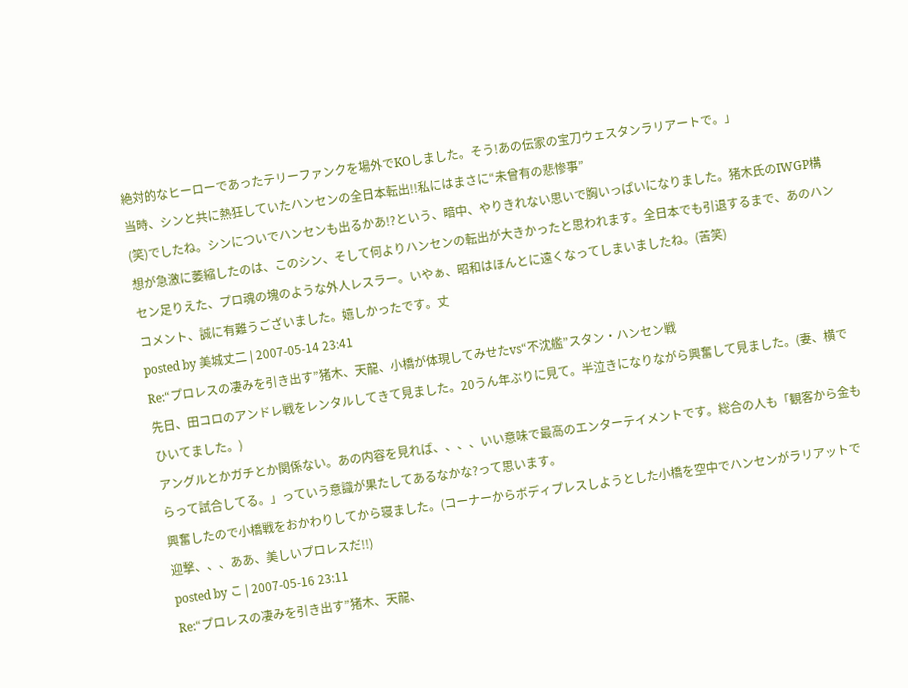絶対的なヒーローであったテリーファンクを場外でKOしました。そう!あの伝家の宝刀ウェスタンラリアートで。」
当時、シンと共に熱狂していたハンセンの全日本転出!!私にはまさに“未曾有の悲惨事”
(笑)でしたね。シンについでハンセンも出るかあ!?という、暗中、やりきれない思いで胸いっぱいになりました。猪木氏のIWGP構想が急激に萎縮したのは、このシン、そして何よりハンセンの転出が大きかったと思われます。全日本でも引退するまで、あのハンセン足りえた、プロ魂の塊のような外人レスラー。いやぁ、昭和はほんとに遠くなってしまいましたね。(苦笑)
コメント、誠に有難うございました。嬉しかったです。丈
posted by 美城丈二 | 2007-05-14 23:41
Re:“プロレスの凄みを引き出す”猪木、天龍、小橋が体現してみせたvs“不沈艦”スタン・ハンセン戦
先日、田コロのアンドレ戦をレンタルしてきて見ました。20うん年ぶりに見て。半泣きになりながら興奮して見ました。(妻、横でひいてました。)
アングルとかガチとか関係ない。あの内容を見れば、、、、いい意味で最高のエンターテイメントです。総合の人も「観客から金もらって試合してる。」っていう意識が果たしてあるなかな?って思います。
興奮したので小橋戦をおかわりしてから寝ました。(コーナーからボディプレスしようとした小橋を空中でハンセンがラリアットで迎撃、、、ああ、美しいプロレスだ!!)
posted by こ | 2007-05-16 23:11
Re:“プロレスの凄みを引き出す”猪木、天龍、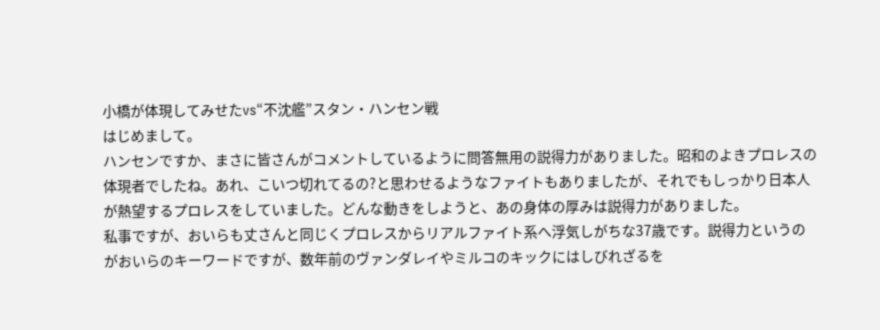小橋が体現してみせたvs“不沈艦”スタン・ハンセン戦
はじめまして。
ハンセンですか、まさに皆さんがコメントしているように問答無用の説得力がありました。昭和のよきプロレスの体現者でしたね。あれ、こいつ切れてるの?と思わせるようなファイトもありましたが、それでもしっかり日本人が熱望するプロレスをしていました。どんな動きをしようと、あの身体の厚みは説得力がありました。
私事ですが、おいらも丈さんと同じくプロレスからリアルファイト系へ浮気しがちな37歳です。説得力というのがおいらのキーワードですが、数年前のヴァンダレイやミルコのキックにはしびれざるを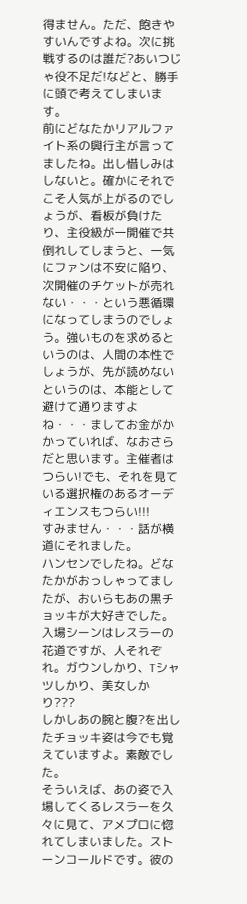得ません。ただ、飽きやすいんですよね。次に挑戦するのは誰だ?あいつじゃ役不足だ!などと、勝手に頭で考えてしまいます。
前にどなたかリアルファイト系の興行主が言ってましたね。出し惜しみはしないと。確かにそれでこそ人気が上がるのでしょうが、看板が負けたり、主役級が一開催で共倒れしてしまうと、一気にファンは不安に陥り、次開催のチケットが売れない・・・という悪循環になってしまうのでしょう。強いものを求めるというのは、人間の本性でしょうが、先が読めないというのは、本能として避けて通りますよね・・・ましてお金がかかっていれば、なおさらだと思います。主催者はつらい!でも、それを見ている選択権のあるオーディエンスもつらい!!!
すみません・・・話が横道にそれました。
ハンセンでしたね。どなたかがおっしゃってましたが、おいらもあの黒チョッキが大好きでした。
入場シーンはレスラーの花道ですが、人それぞれ。ガウンしかり、Tシャツしかり、美女しかり???
しかしあの腕と腹?を出したチョッキ姿は今でも覚えていますよ。素敵でした。
そういえば、あの姿で入場してくるレスラーを久々に見て、アメプロに惚れてしまいました。ストーンコールドです。彼の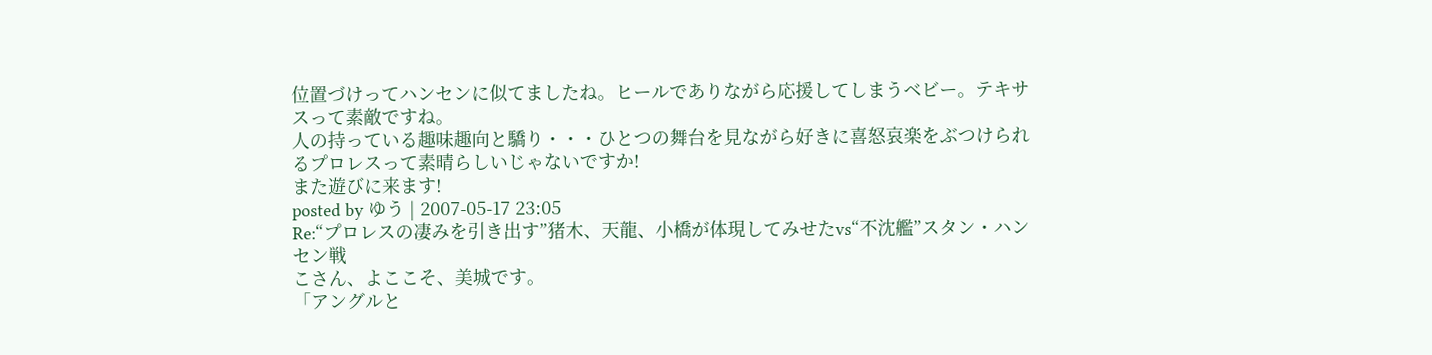位置づけってハンセンに似てましたね。ヒールでありながら応援してしまうベビー。テキサスって素敵ですね。
人の持っている趣味趣向と驕り・・・ひとつの舞台を見ながら好きに喜怒哀楽をぶつけられるプロレスって素晴らしいじゃないですか!
また遊びに来ます!
posted by ゆう | 2007-05-17 23:05
Re:“プロレスの凄みを引き出す”猪木、天龍、小橋が体現してみせたvs“不沈艦”スタン・ハンセン戦
こさん、よここそ、美城です。
「アングルと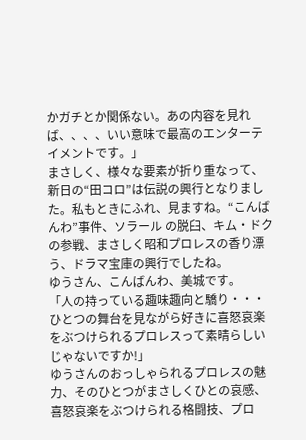かガチとか関係ない。あの内容を見れば、、、、いい意味で最高のエンターテイメントです。」
まさしく、様々な要素が折り重なって、新日の“田コロ”は伝説の興行となりました。私もときにふれ、見ますね。“こんばんわ”事件、ソラール の脱臼、キム・ドクの参戦、まさしく昭和プロレスの香り漂う、ドラマ宝庫の興行でしたね。
ゆうさん、こんばんわ、美城です。
「人の持っている趣味趣向と驕り・・・ひとつの舞台を見ながら好きに喜怒哀楽をぶつけられるプロレスって素晴らしいじゃないですか!」
ゆうさんのおっしゃられるプロレスの魅力、そのひとつがまさしくひとの哀感、喜怒哀楽をぶつけられる格闘技、プロ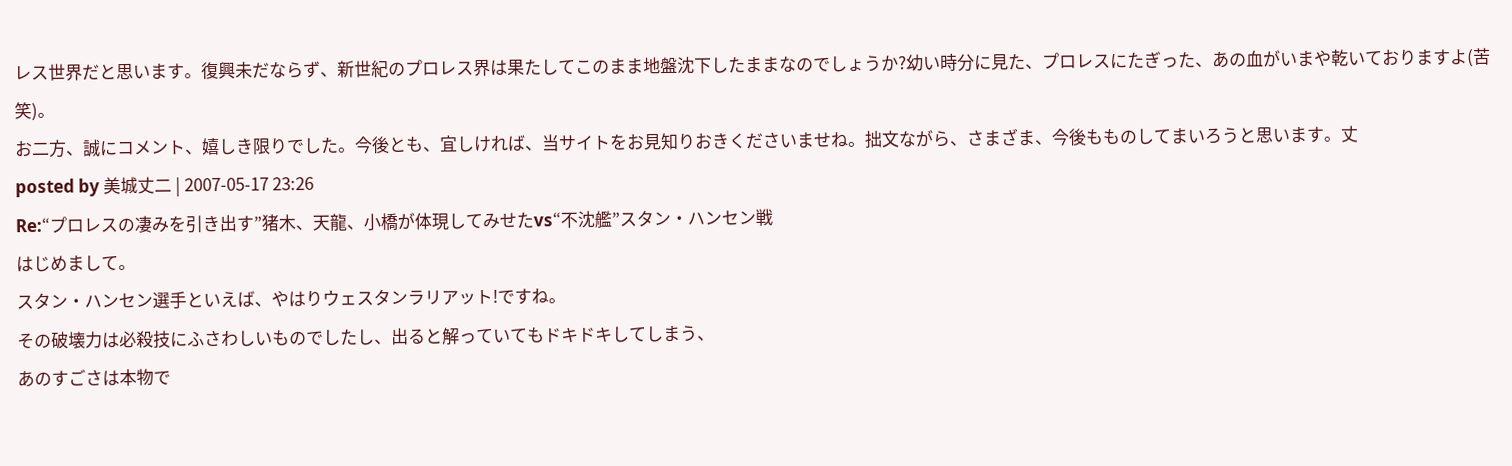レス世界だと思います。復興未だならず、新世紀のプロレス界は果たしてこのまま地盤沈下したままなのでしょうか?幼い時分に見た、プロレスにたぎった、あの血がいまや乾いておりますよ(苦笑)。
お二方、誠にコメント、嬉しき限りでした。今後とも、宜しければ、当サイトをお見知りおきくださいませね。拙文ながら、さまざま、今後もものしてまいろうと思います。丈
posted by 美城丈二 | 2007-05-17 23:26
Re:“プロレスの凄みを引き出す”猪木、天龍、小橋が体現してみせたvs“不沈艦”スタン・ハンセン戦
はじめまして。
スタン・ハンセン選手といえば、やはりウェスタンラリアット!ですね。
その破壊力は必殺技にふさわしいものでしたし、出ると解っていてもドキドキしてしまう、
あのすごさは本物で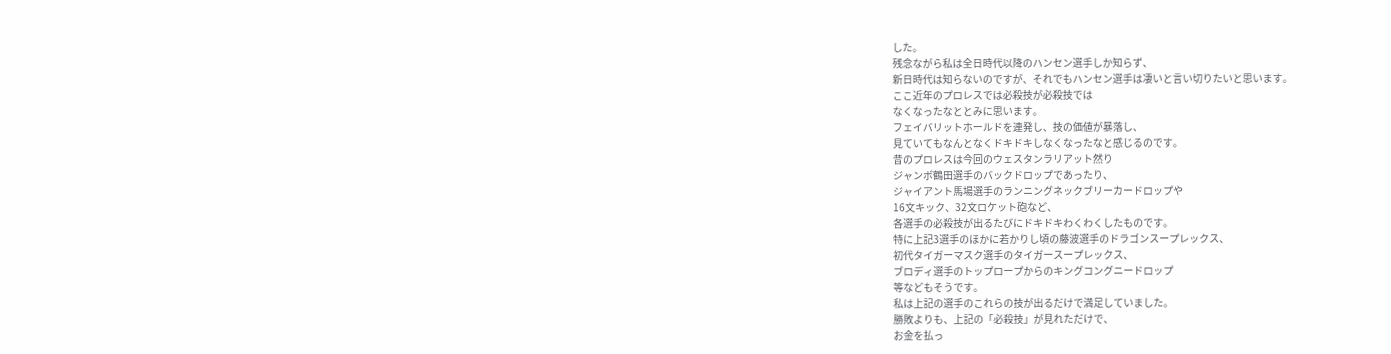した。
残念ながら私は全日時代以降のハンセン選手しか知らず、
新日時代は知らないのですが、それでもハンセン選手は凄いと言い切りたいと思います。
ここ近年のプロレスでは必殺技が必殺技では
なくなったなととみに思います。
フェイバリットホールドを連発し、技の価値が暴落し、
見ていてもなんとなくドキドキしなくなったなと感じるのです。
昔のプロレスは今回のウェスタンラリアット然り
ジャンボ鶴田選手のバックドロップであったり、
ジャイアント馬場選手のランニングネックブリーカードロップや
16文キック、32文ロケット砲など、
各選手の必殺技が出るたびにドキドキわくわくしたものです。
特に上記3選手のほかに若かりし頃の藤波選手のドラゴンスープレックス、
初代タイガーマスク選手のタイガースープレックス、
ブロディ選手のトップロープからのキングコングニードロップ
等などもそうです。
私は上記の選手のこれらの技が出るだけで満足していました。
勝敗よりも、上記の「必殺技」が見れただけで、
お金を払っ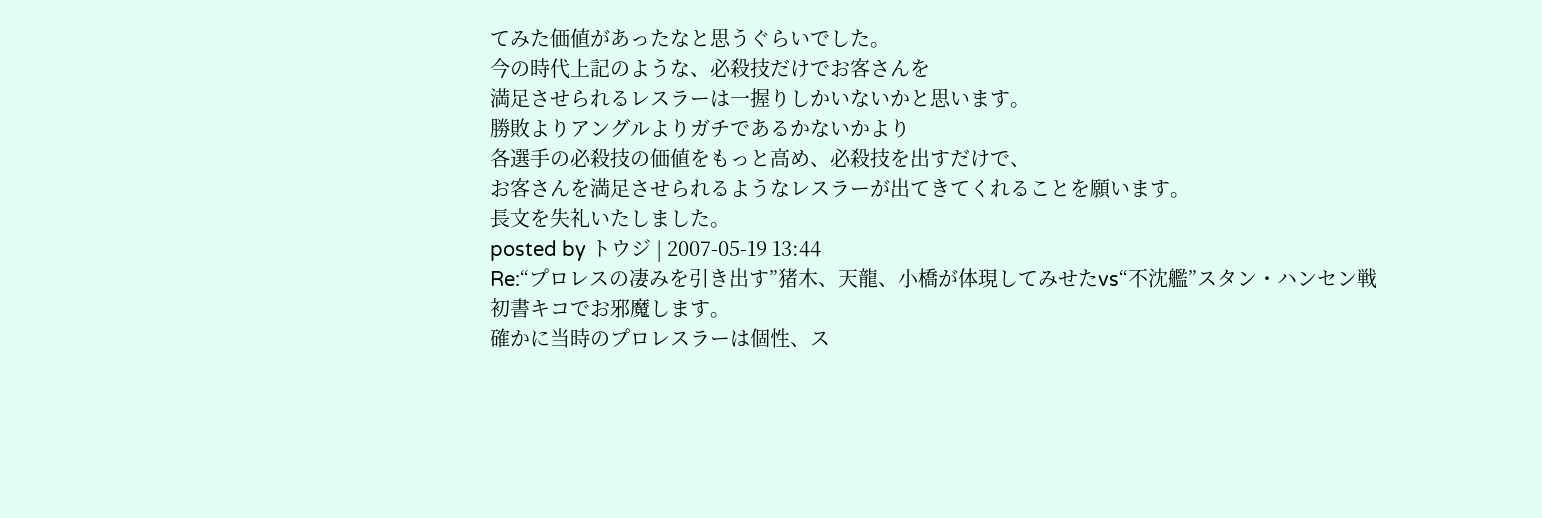てみた価値があったなと思うぐらいでした。
今の時代上記のような、必殺技だけでお客さんを
満足させられるレスラーは一握りしかいないかと思います。
勝敗よりアングルよりガチであるかないかより
各選手の必殺技の価値をもっと高め、必殺技を出すだけで、
お客さんを満足させられるようなレスラーが出てきてくれることを願います。
長文を失礼いたしました。
posted by トウジ | 2007-05-19 13:44
Re:“プロレスの凄みを引き出す”猪木、天龍、小橋が体現してみせたvs“不沈艦”スタン・ハンセン戦
初書キコでお邪魔します。
確かに当時のプロレスラーは個性、ス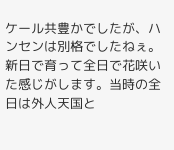ケール共豊かでしたが、ハンセンは別格でしたねぇ。新日で育って全日で花咲いた感じがします。当時の全日は外人天国と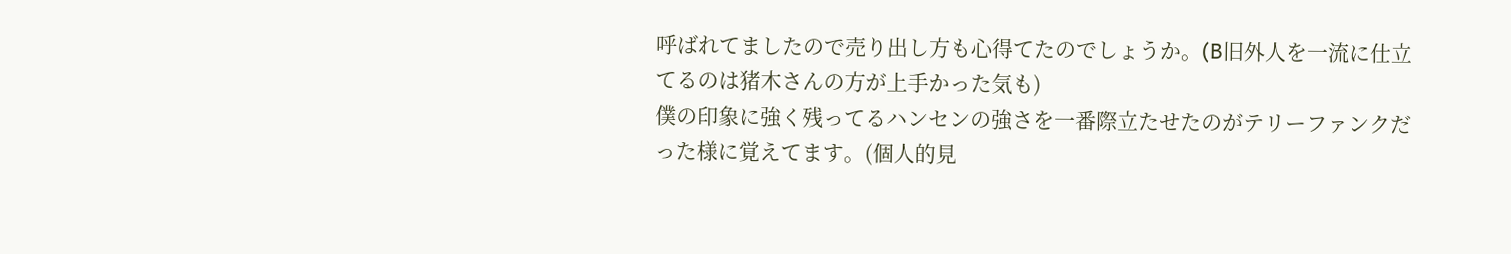呼ばれてましたので売り出し方も心得てたのでしょうか。(B旧外人を一流に仕立てるのは猪木さんの方が上手かった気も)
僕の印象に強く残ってるハンセンの強さを一番際立たせたのがテリーファンクだった様に覚えてます。(個人的見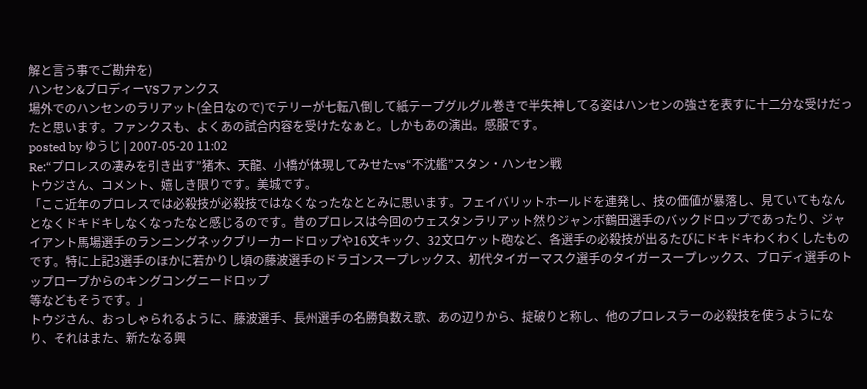解と言う事でご勘弁を)
ハンセン&ブロディーVSファンクス
場外でのハンセンのラリアット(全日なので)でテリーが七転八倒して紙テープグルグル巻きで半失神してる姿はハンセンの強さを表すに十二分な受けだったと思います。ファンクスも、よくあの試合内容を受けたなぁと。しかもあの演出。感服です。
posted by ゆうじ | 2007-05-20 11:02
Re:“プロレスの凄みを引き出す”猪木、天龍、小橋が体現してみせたvs“不沈艦”スタン・ハンセン戦
トウジさん、コメント、嬉しき限りです。美城です。
「ここ近年のプロレスでは必殺技が必殺技ではなくなったなととみに思います。フェイバリットホールドを連発し、技の価値が暴落し、見ていてもなんとなくドキドキしなくなったなと感じるのです。昔のプロレスは今回のウェスタンラリアット然りジャンボ鶴田選手のバックドロップであったり、ジャイアント馬場選手のランニングネックブリーカードロップや16文キック、32文ロケット砲など、各選手の必殺技が出るたびにドキドキわくわくしたものです。特に上記3選手のほかに若かりし頃の藤波選手のドラゴンスープレックス、初代タイガーマスク選手のタイガースープレックス、ブロディ選手のトップロープからのキングコングニードロップ
等などもそうです。」
トウジさん、おっしゃられるように、藤波選手、長州選手の名勝負数え歌、あの辺りから、掟破りと称し、他のプロレスラーの必殺技を使うようになり、それはまた、新たなる興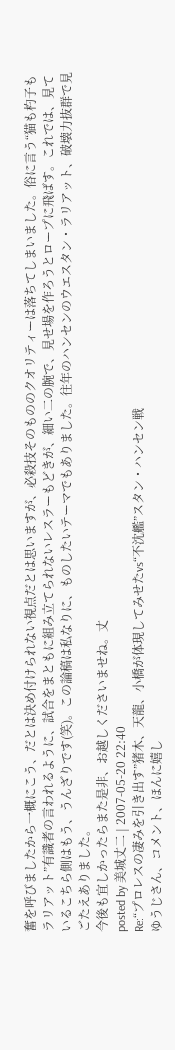奮を呼びましたから一概にこう、だとは決め付けられない視点だとは思いますが、必殺技そのもののクオリティーは落ちてしまいました。俗に言う“猫も杓子もラリアット”有識者の言われるように、試合をまともに組み立てられないレスラーもどきが、細い二の腕で、見せ場を作ろうとロープに飛ばす。これでは、見ているこちら側はもう、うんざりです(笑)。この論稿は私なりに、ものしたいテーマでもありました。往年のハンセンのウエスタン・ラリアット、破壊力抜群で見ごたえありました。
今後も宜しかったらまた是非、お越しくださいませね。丈
posted by 美城丈二 | 2007-05-20 22:40
Re:“プロレスの凄みを引き出す”猪木、天龍、小橋が体現してみせたvs“不沈艦”スタン・ハンセン戦
ゆうじさん、コメント、ほんに嬉し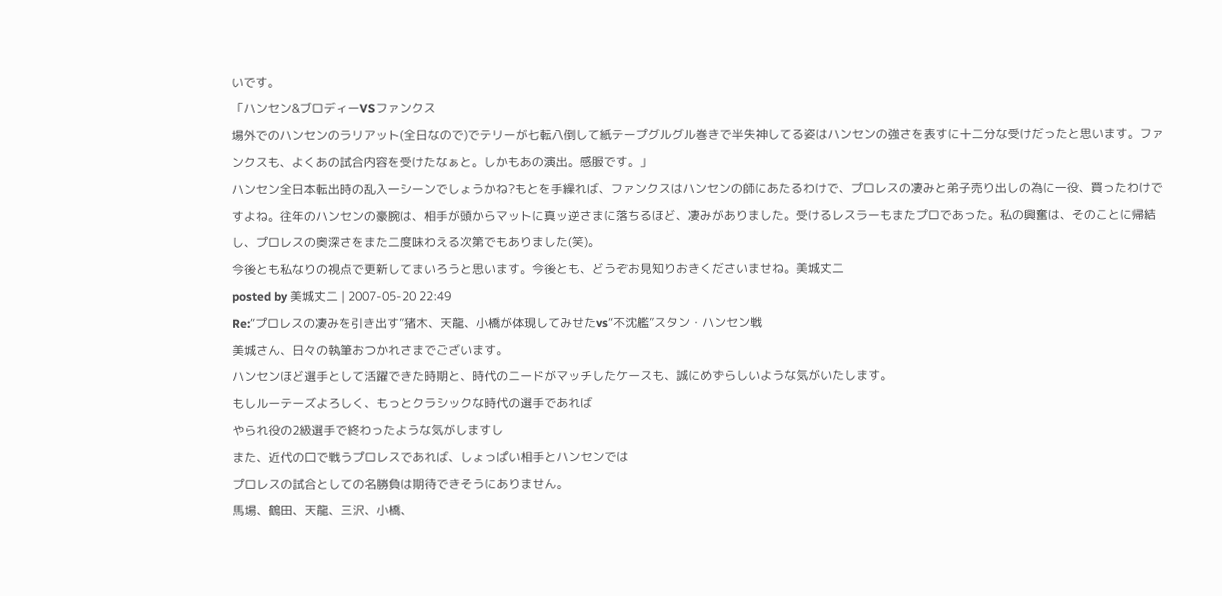いです。
「ハンセン&ブロディーVSファンクス
場外でのハンセンのラリアット(全日なので)でテリーが七転八倒して紙テープグルグル巻きで半失神してる姿はハンセンの強さを表すに十二分な受けだったと思います。ファンクスも、よくあの試合内容を受けたなぁと。しかもあの演出。感服です。」
ハンセン全日本転出時の乱入一シーンでしょうかね?もとを手繰れば、ファンクスはハンセンの師にあたるわけで、プロレスの凄みと弟子売り出しの為に一役、買ったわけですよね。往年のハンセンの豪腕は、相手が頭からマットに真ッ逆さまに落ちるほど、凄みがありました。受けるレスラーもまたプロであった。私の興奮は、そのことに帰結し、プロレスの奥深さをまた二度味わえる次第でもありました(笑)。
今後とも私なりの視点で更新してまいろうと思います。今後とも、どうぞお見知りおきくださいませね。美城丈二
posted by 美城丈二 | 2007-05-20 22:49
Re:“プロレスの凄みを引き出す”猪木、天龍、小橋が体現してみせたvs“不沈艦”スタン・ハンセン戦
美城さん、日々の執筆おつかれさまでございます。
ハンセンほど選手として活躍できた時期と、時代のニードがマッチしたケースも、誠にめずらしいような気がいたします。
もしルーテーズよろしく、もっとクラシックな時代の選手であれば
やられ役の2級選手で終わったような気がしますし
また、近代の口で戦うプロレスであれば、しょっぱい相手とハンセンでは
プロレスの試合としての名勝負は期待できそうにありません。
馬場、鶴田、天龍、三沢、小橋、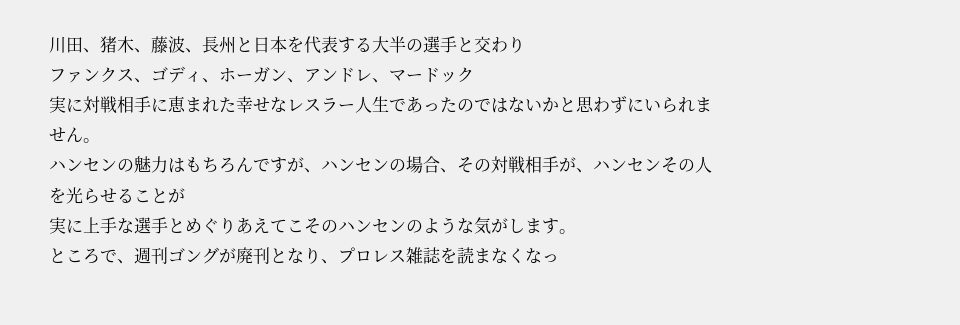川田、猪木、藤波、長州と日本を代表する大半の選手と交わり
ファンクス、ゴディ、ホーガン、アンドレ、マードック
実に対戦相手に恵まれた幸せなレスラー人生であったのではないかと思わずにいられません。
ハンセンの魅力はもちろんですが、ハンセンの場合、その対戦相手が、ハンセンその人を光らせることが
実に上手な選手とめぐりあえてこそのハンセンのような気がします。
ところで、週刊ゴングが廃刊となり、プロレス雑誌を読まなくなっ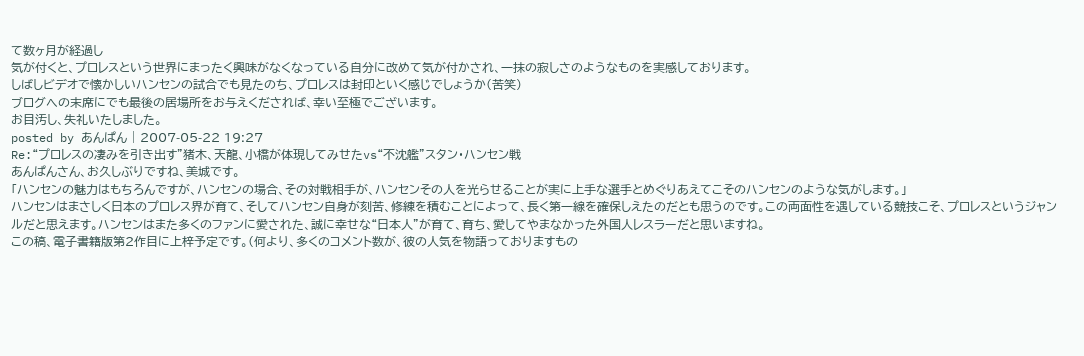て数ヶ月が経過し
気が付くと、プロレスという世界にまったく興味がなくなっている自分に改めて気が付かされ、一抹の寂しさのようなものを実感しております。
しばしビデオで懐かしいハンセンの試合でも見たのち、プロレスは封印といく感じでしょうか(苦笑)
ブログへの末席にでも最後の居場所をお与えくだされば、幸い至極でございます。
お目汚し、失礼いたしました。
posted by あんぱん | 2007-05-22 19:27
Re:“プロレスの凄みを引き出す”猪木、天龍、小橋が体現してみせたvs“不沈艦”スタン・ハンセン戦
あんぱんさん、お久しぶりですね、美城です。
「ハンセンの魅力はもちろんですが、ハンセンの場合、その対戦相手が、ハンセンその人を光らせることが実に上手な選手とめぐりあえてこそのハンセンのような気がします。」
ハンセンはまさしく日本のプロレス界が育て、そしてハンセン自身が刻苦、修練を積むことによって、長く第一線を確保しえたのだとも思うのです。この両面性を遇している競技こそ、プロレスというジャンルだと思えます。ハンセンはまた多くのファンに愛された、誠に幸せな“日本人”が育て、育ち、愛してやまなかった外国人レスラーだと思いますね。
この稿、電子書籍版第2作目に上梓予定です。(何より、多くのコメント数が、彼の人気を物語っておりますもの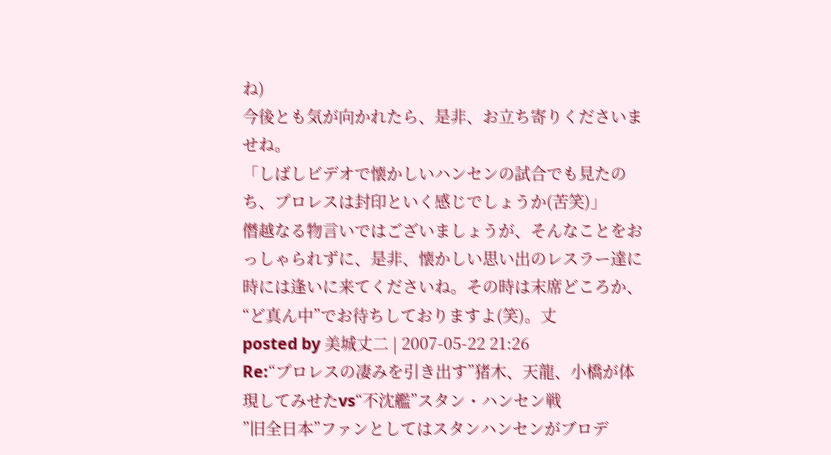ね)
今後とも気が向かれたら、是非、お立ち寄りくださいませね。
「しばしビデオで懐かしいハンセンの試合でも見たのち、プロレスは封印といく感じでしょうか(苦笑)」
僭越なる物言いではございましょうが、そんなことをおっしゃられずに、是非、懐かしい思い出のレスラー達に時には逢いに来てくださいね。その時は末席どころか、“ど真ん中”でお待ちしておりますよ(笑)。丈
posted by 美城丈二 | 2007-05-22 21:26
Re:“プロレスの凄みを引き出す”猪木、天龍、小橋が体現してみせたvs“不沈艦”スタン・ハンセン戦
”旧全日本”ファンとしてはスタンハンセンがブロデ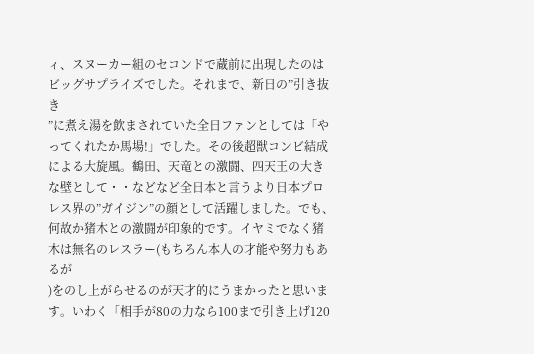ィ、スヌーカー組のセコンドで蔵前に出現したのはビッグサプライズでした。それまで、新日の”引き抜き
”に煮え湯を飲まされていた全日ファンとしては「やってくれたか馬場!」でした。その後超獣コンビ結成による大旋風。鶴田、天竜との激闘、四天王の大きな壁として・・などなど全日本と言うより日本プロレス界の”ガイジン”の顔として活躍しました。でも、何故か猪木との激闘が印象的です。イヤミでなく猪木は無名のレスラー(もちろん本人の才能や努力もあるが
)をのし上がらせるのが天才的にうまかったと思います。いわく「相手が80の力なら100まで引き上げ120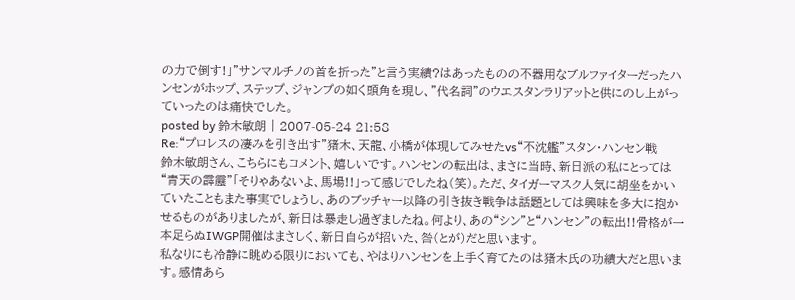の力で倒す!」”サンマルチノの首を折った”と言う実績?はあったものの不器用なブルファイターだったハンセンがホップ、ステップ、ジャンプの如く頭角を現し、”代名詞”のウエスタンラリアットと供にのし上がっていったのは痛快でした。
posted by 鈴木敏朗 | 2007-05-24 21:58
Re:“プロレスの凄みを引き出す”猪木、天龍、小橋が体現してみせたvs“不沈艦”スタン・ハンセン戦
鈴木敏朗さん、こちらにもコメント、嬉しいです。ハンセンの転出は、まさに当時、新日派の私にとっては“青天の霹靂”「そりゃあないよ、馬場!!」って感じでしたね(笑)。ただ、タイガーマスク人気に胡坐をかいていたこともまた事実でしょうし、あのブッチャー以降の引き抜き戦争は話題としては興味を多大に抱かせるものがありましたが、新日は暴走し過ぎましたね。何より、あの“シン”と“ハンセン”の転出!!骨格が一本足らぬIWGP開催はまさしく、新日自らが招いた、咎(とが)だと思います。
私なりにも冷静に眺める限りにおいても、やはりハンセンを上手く育てたのは猪木氏の功績大だと思います。感情あら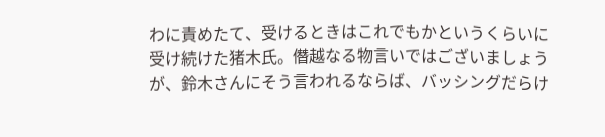わに責めたて、受けるときはこれでもかというくらいに受け続けた猪木氏。僭越なる物言いではございましょうが、鈴木さんにそう言われるならば、バッシングだらけ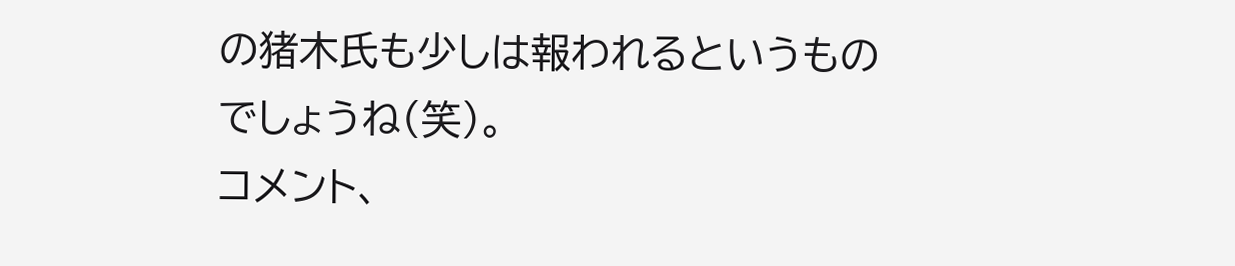の猪木氏も少しは報われるというものでしょうね(笑)。
コメント、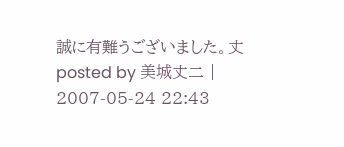誠に有難うございました。丈
posted by 美城丈二 | 2007-05-24 22:43